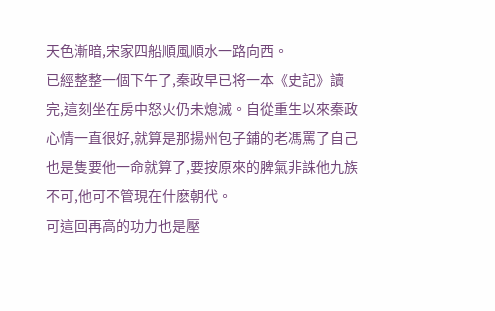天色漸暗,宋家四船順風順水一路向西。
已經整整一個下午了,秦政早已将一本《史記》讀完,這刻坐在房中怒火仍未熄滅。自從重生以來秦政心情一直很好,就算是那揚州包子鋪的老馮罵了自己也是隻要他一命就算了,要按原來的脾氣非誅他九族不可,他可不管現在什麽朝代。
可這回再高的功力也是壓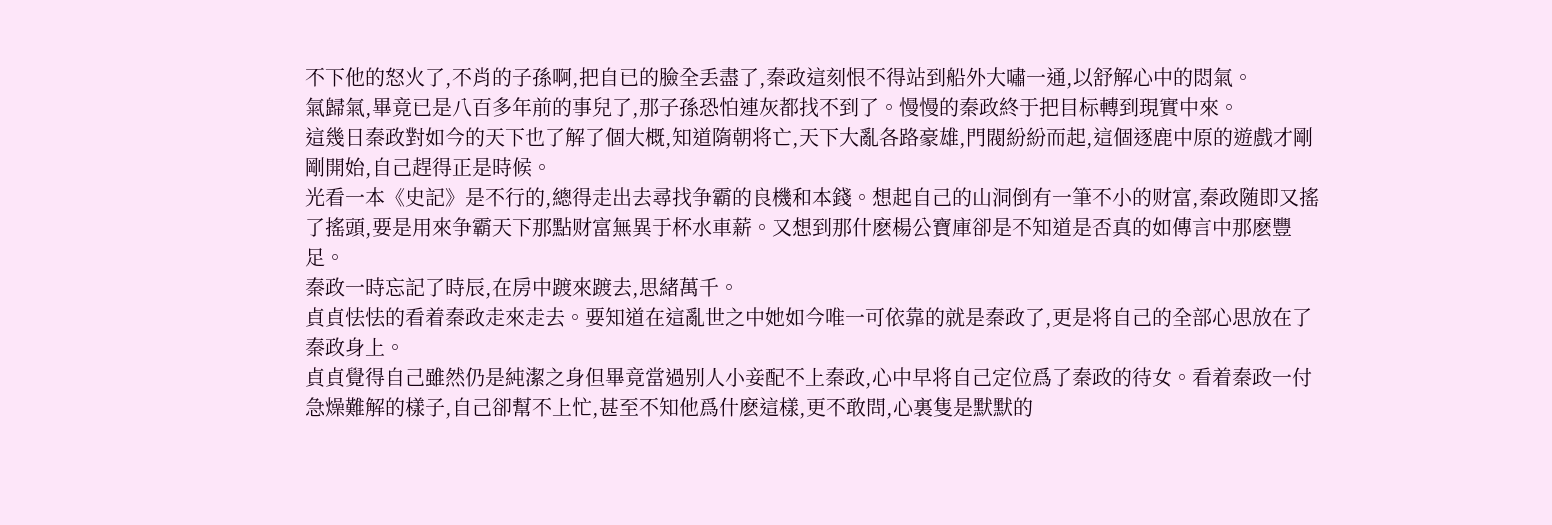不下他的怒火了,不肖的子孫啊,把自已的臉全丢盡了,秦政這刻恨不得站到船外大嘯一通,以舒解心中的悶氣。
氣歸氣,畢竟已是八百多年前的事兒了,那子孫恐怕連灰都找不到了。慢慢的秦政終于把目标轉到現實中來。
這幾日秦政對如今的天下也了解了個大概,知道隋朝将亡,天下大亂各路豪雄,門閥紛紛而起,這個逐鹿中原的遊戲才剛剛開始,自己趕得正是時候。
光看一本《史記》是不行的,總得走出去尋找争霸的良機和本錢。想起自己的山洞倒有一筆不小的财富,秦政随即又搖了搖頭,要是用來争霸天下那點财富無異于杯水車薪。又想到那什麽楊公寶庫卻是不知道是否真的如傳言中那麽豐足。
秦政一時忘記了時辰,在房中踱來踱去,思緒萬千。
貞貞怯怯的看着秦政走來走去。要知道在這亂世之中她如今唯一可依靠的就是秦政了,更是将自己的全部心思放在了秦政身上。
貞貞覺得自己雖然仍是純潔之身但畢竟當過别人小妾配不上秦政,心中早将自己定位爲了秦政的待女。看着秦政一付急燥難解的樣子,自己卻幫不上忙,甚至不知他爲什麽這樣,更不敢問,心裏隻是默默的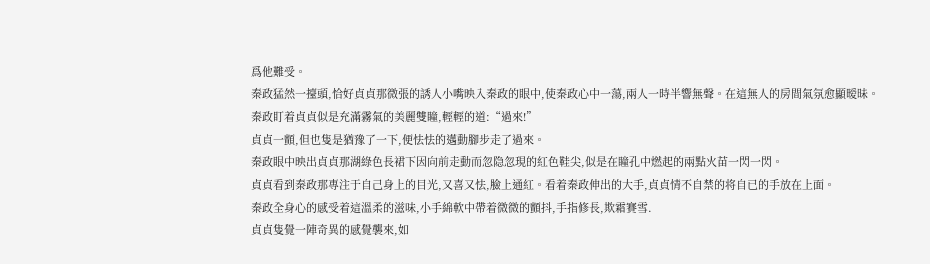爲他難受。
秦政猛然一擡頭,恰好貞貞那微張的誘人小嘴映入秦政的眼中,使秦政心中一蕩,兩人一時半響無聲。在這無人的房間氣氛愈顯暧昧。
秦政盯着貞貞似是充滿霧氣的美麗雙瞳,輕輕的道:“過來!”
貞貞一顫,但也隻是猶豫了一下,便怯怯的邁動腳步走了過來。
秦政眼中映出貞貞那湖綠色長裙下因向前走動而忽隐忽現的紅色鞋尖,似是在瞳孔中燃起的兩點火苗一閃一閃。
貞貞看到秦政那專注于自己身上的目光,又喜又怯,臉上通紅。看着秦政伸出的大手,貞貞情不自禁的将自已的手放在上面。
秦政全身心的感受着這溫柔的滋味,小手綿軟中帶着微微的顫抖,手指修長,欺霜賽雪.
貞貞隻覺一陣奇異的感覺襲來,如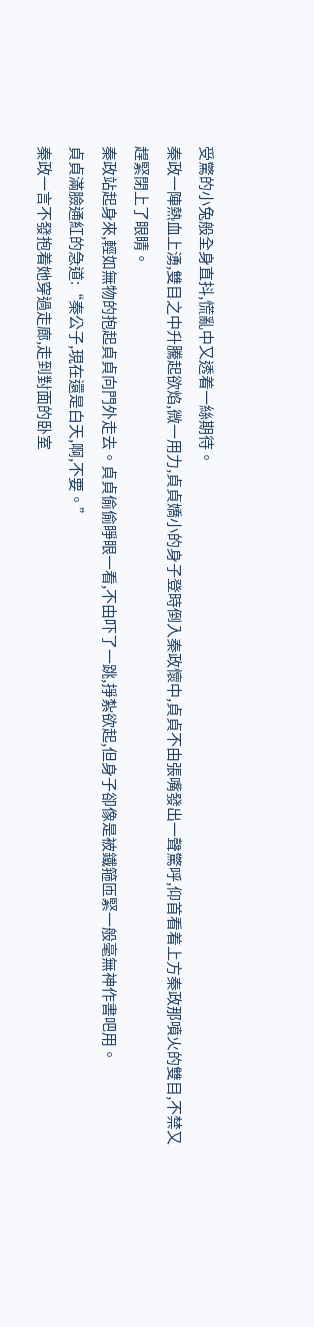受驚的小兔般全身直抖,慌亂中又透着一絲期待。
秦政一陣熱血上湧,雙目之中升騰起欲焰,微一用力,貞貞嬌小的身子登時倒入秦政懷中,貞貞不由張嘴發出一聲驚呼,仰首看着上方秦政那噴火的雙目,不禁又趕緊閉上了眼睛。
秦政站起身來,輕如無物的抱起貞貞向門外走去。貞貞偷偷睜眼一看,不由吓了一跳,掙紮欲起,但身子卻像是被鐵箍匝緊一般毫無神作書吧用。
貞貞滿臉通紅的急道:“秦公子,現在還是白天,啊,不要。”
秦政一言不發抱着她穿過走廊,走到對面的卧室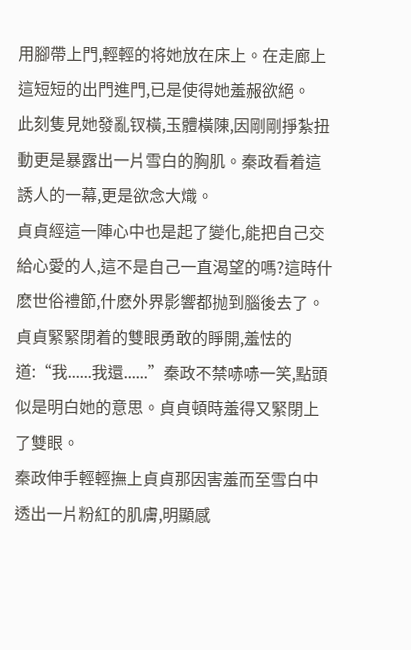用腳帶上門,輕輕的将她放在床上。在走廊上這短短的出門進門,已是使得她羞赧欲絕。
此刻隻見她發亂钗橫,玉體橫陳,因剛剛掙紮扭動更是暴露出一片雪白的胸肌。秦政看着這誘人的一幕,更是欲念大熾。
貞貞經這一陣心中也是起了變化,能把自己交給心愛的人,這不是自己一直渴望的嗎?這時什麽世俗禮節,什麽外界影響都抛到腦後去了。
貞貞緊緊閉着的雙眼勇敢的睜開,羞怯的道:“我......我還......”秦政不禁哧哧一笑,點頭似是明白她的意思。貞貞頓時羞得又緊閉上了雙眼。
秦政伸手輕輕撫上貞貞那因害羞而至雪白中透出一片粉紅的肌膚,明顯感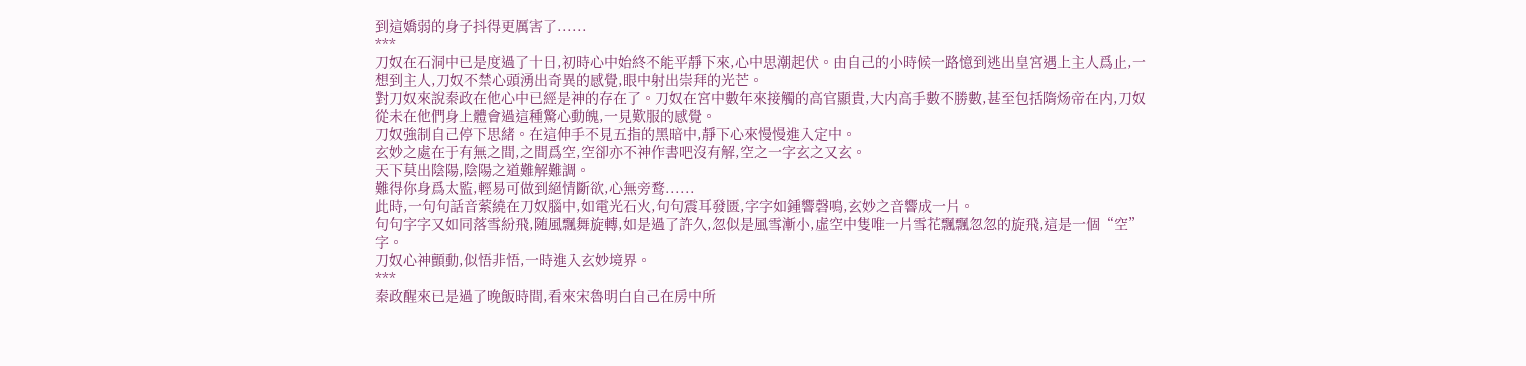到這嬌弱的身子抖得更厲害了......
***
刀奴在石洞中已是度過了十日,初時心中始終不能平靜下來,心中思潮起伏。由自己的小時候一路憶到逃出皇宮遇上主人爲止,一想到主人,刀奴不禁心頭湧出奇異的感覺,眼中射出崇拜的光芒。
對刀奴來說秦政在他心中已經是神的存在了。刀奴在宮中數年來接觸的高官顯貴,大内高手數不勝數,甚至包括隋炀帝在内,刀奴從未在他們身上體會過這種驚心動魄,一見歎服的感覺。
刀奴強制自己停下思緒。在這伸手不見五指的黑暗中,靜下心來慢慢進入定中。
玄妙之處在于有無之間,之間爲空,空卻亦不神作書吧沒有解,空之一字玄之又玄。
天下莫出陰陽,陰陽之道難解難調。
難得你身爲太監,輕易可做到絕情斷欲,心無旁鹜......
此時,一句句話音萦繞在刀奴腦中,如電光石火,句句震耳發匮,字字如鍾響磬鳴,玄妙之音響成一片。
句句字字又如同落雪紛飛,随風飄舞旋轉,如是過了許久,忽似是風雪漸小,虛空中隻唯一片雪花飄飄忽忽的旋飛,這是一個“空”字。
刀奴心神顫動,似悟非悟,一時進入玄妙境界。
***
秦政醒來已是過了晚飯時間,看來宋魯明白自己在房中所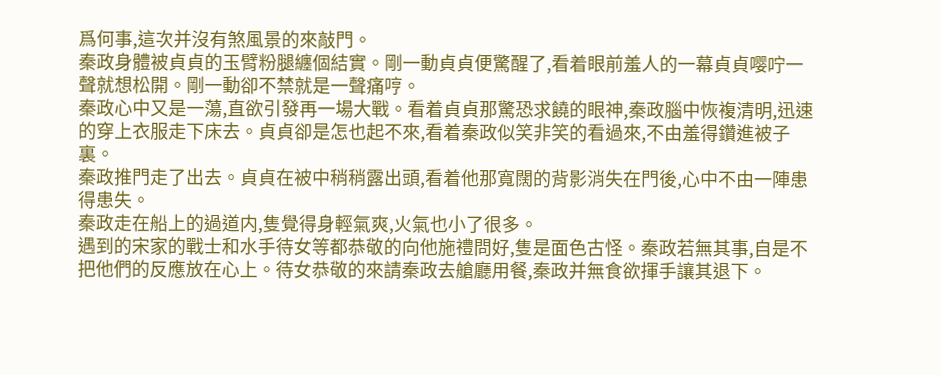爲何事,這次并沒有煞風景的來敲門。
秦政身體被貞貞的玉臂粉腿纏個結實。剛一動貞貞便驚醒了,看着眼前羞人的一幕貞貞嘤咛一聲就想松開。剛一動卻不禁就是一聲痛哼。
秦政心中又是一蕩,直欲引發再一場大戰。看着貞貞那驚恐求饒的眼神,秦政腦中恢複清明,迅速的穿上衣服走下床去。貞貞卻是怎也起不來,看着秦政似笑非笑的看過來,不由羞得鑽進被子裏。
秦政推門走了出去。貞貞在被中稍稍露出頭,看着他那寬闊的背影消失在門後,心中不由一陣患得患失。
秦政走在船上的過道内,隻覺得身輕氣爽,火氣也小了很多。
遇到的宋家的戰士和水手待女等都恭敬的向他施禮問好,隻是面色古怪。秦政若無其事,自是不把他們的反應放在心上。待女恭敬的來請秦政去艙廳用餐,秦政并無食欲揮手讓其退下。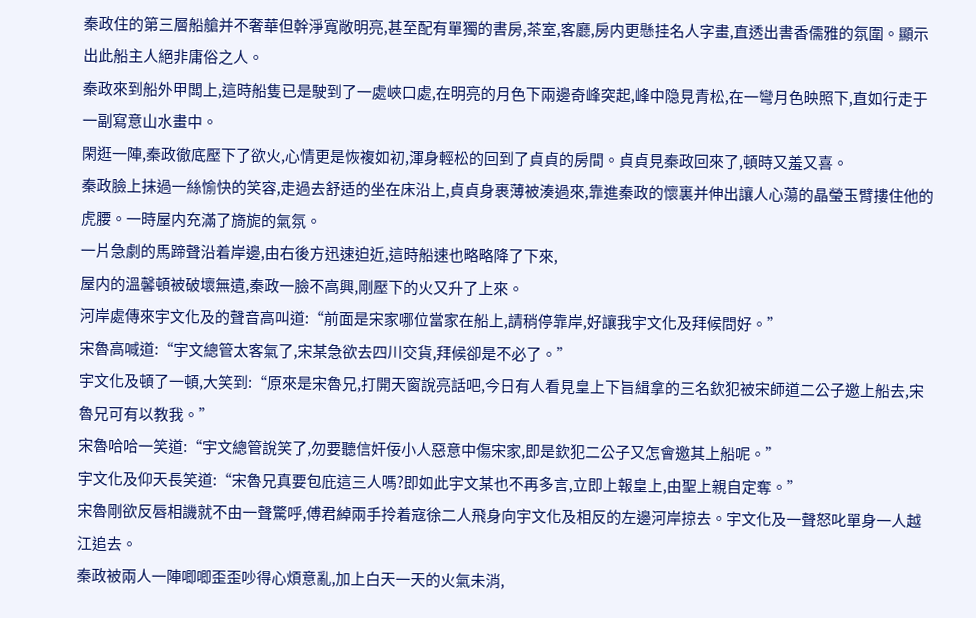秦政住的第三層船艙并不奢華但幹淨寬敞明亮,甚至配有單獨的書房,茶室,客廳,房内更懸挂名人字畫,直透出書香儒雅的氛圍。顯示出此船主人絕非庸俗之人。
秦政來到船外甲闆上,這時船隻已是駛到了一處峽口處,在明亮的月色下兩邊奇峰突起,峰中隐見青松,在一彎月色映照下,直如行走于一副寫意山水畫中。
閑逛一陣,秦政徹底壓下了欲火,心情更是恢複如初,渾身輕松的回到了貞貞的房間。貞貞見秦政回來了,頓時又羞又喜。
秦政臉上抹過一絲愉快的笑容,走過去舒适的坐在床沿上,貞貞身裹薄被湊過來,靠進秦政的懷裏并伸出讓人心蕩的晶瑩玉臂摟住他的虎腰。一時屋内充滿了旖旎的氣氛。
一片急劇的馬蹄聲沿着岸邊,由右後方迅速迫近,這時船速也略略降了下來,
屋内的溫馨頓被破壞無遺,秦政一臉不高興,剛壓下的火又升了上來。
河岸處傳來宇文化及的聲音高叫道:“前面是宋家哪位當家在船上,請稍停靠岸,好讓我宇文化及拜候問好。”
宋魯高喊道:“宇文總管太客氣了,宋某急欲去四川交貨,拜候卻是不必了。”
宇文化及頓了一頓,大笑到:“原來是宋魯兄,打開天窗說亮話吧,今日有人看見皇上下旨緝拿的三名欽犯被宋師道二公子邀上船去,宋魯兄可有以教我。”
宋魯哈哈一笑道:“宇文總管說笑了,勿要聽信奸佞小人惡意中傷宋家,即是欽犯二公子又怎會邀其上船呢。”
宇文化及仰天長笑道:“宋魯兄真要包庇這三人嗎?即如此宇文某也不再多言,立即上報皇上,由聖上親自定奪。”
宋魯剛欲反唇相譏就不由一聲驚呼,傅君綽兩手拎着寇徐二人飛身向宇文化及相反的左邊河岸掠去。宇文化及一聲怒叱單身一人越江追去。
秦政被兩人一陣唧唧歪歪吵得心煩意亂,加上白天一天的火氣未消,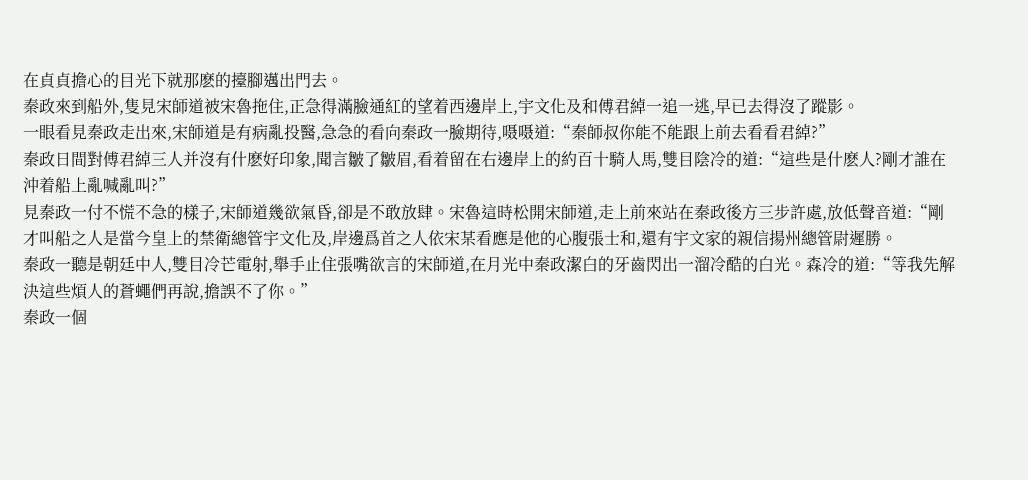在貞貞擔心的目光下就那麽的擡腳邁出門去。
秦政來到船外,隻見宋師道被宋魯拖住,正急得滿臉通紅的望着西邊岸上,宇文化及和傅君綽一追一逃,早已去得沒了蹤影。
一眼看見秦政走出來,宋師道是有病亂投醫,急急的看向秦政一臉期待,嗫嗫道:“秦師叔你能不能跟上前去看看君綽?”
秦政日間對傅君綽三人并沒有什麽好印象,聞言皺了皺眉,看着留在右邊岸上的約百十騎人馬,雙目陰冷的道:“這些是什麽人?剛才誰在沖着船上亂喊亂叫?”
見秦政一付不慌不急的樣子,宋師道幾欲氣昏,卻是不敢放肆。宋魯這時松開宋師道,走上前來站在秦政後方三步許處,放低聲音道:“剛才叫船之人是當今皇上的禁衛總管宇文化及,岸邊爲首之人依宋某看應是他的心腹張士和,還有宇文家的親信揚州總管尉遲勝。
秦政一聽是朝廷中人,雙目冷芒電射,舉手止住張嘴欲言的宋師道,在月光中秦政潔白的牙齒閃出一溜冷酷的白光。森冷的道:“等我先解決這些煩人的蒼蠅們再說,擔誤不了你。”
秦政一個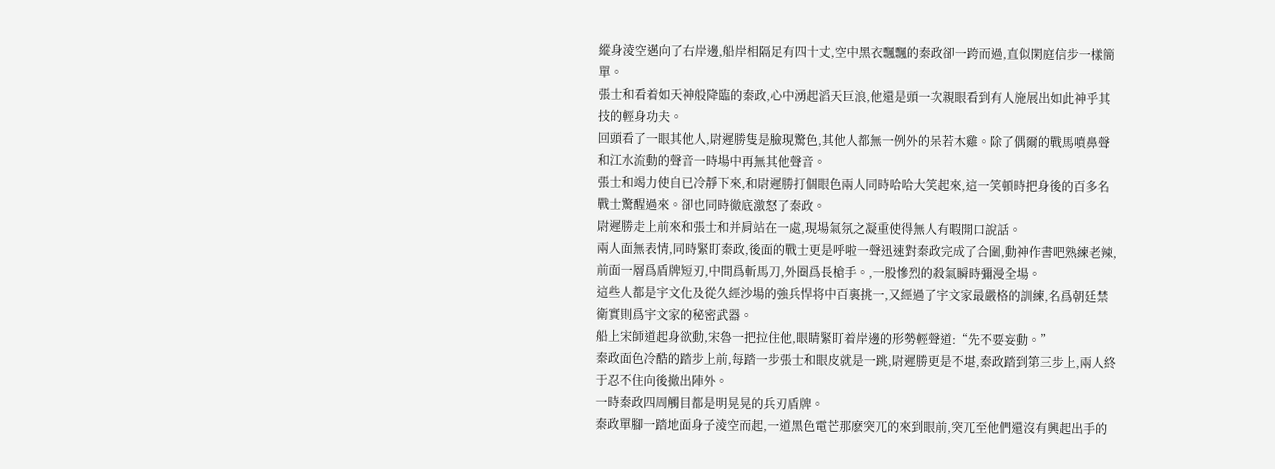縱身淩空邁向了右岸邊,船岸相隔足有四十丈,空中黑衣飄飄的秦政卻一跨而過,直似閑庭信步一樣簡單。
張士和看着如天神般降臨的秦政,心中湧起滔天巨浪,他還是頭一次親眼看到有人施展出如此神乎其技的輕身功夫。
回頭看了一眼其他人,尉遲勝隻是臉現驚色,其他人都無一例外的呆若木雞。除了偶爾的戰馬噴鼻聲和江水流動的聲音一時場中再無其他聲音。
張士和竭力使自已冷靜下來,和尉遲勝打個眼色兩人同時哈哈大笑起來,這一笑頓時把身後的百多名戰士驚醒過來。卻也同時徹底激怒了秦政。
尉遲勝走上前來和張士和并肩站在一處,現場氣氛之凝重使得無人有暇開口說話。
兩人面無表情,同時緊盯秦政,後面的戰士更是呼啦一聲迅速對秦政完成了合圍,動神作書吧熟練老辣,前面一層爲盾牌短刃,中間爲斬馬刀,外圈爲長槍手。,一股慘烈的殺氣瞬時彌漫全場。
這些人都是宇文化及從久經沙場的強兵悍将中百裏挑一,又經過了宇文家最嚴格的訓練,名爲朝廷禁衛實則爲宇文家的秘密武器。
船上宋師道起身欲動,宋魯一把拉住他,眼睛緊盯着岸邊的形勢輕聲道:“先不要妄動。”
秦政面色冷酷的踏步上前,每踏一步張士和眼皮就是一跳,尉遲勝更是不堪,秦政踏到第三步上,兩人終于忍不住向後撤出陣外。
一時秦政四周觸目都是明晃晃的兵刃盾牌。
秦政單腳一踏地面身子淩空而起,一道黑色電芒那麽突兀的來到眼前,突兀至他們還沒有興起出手的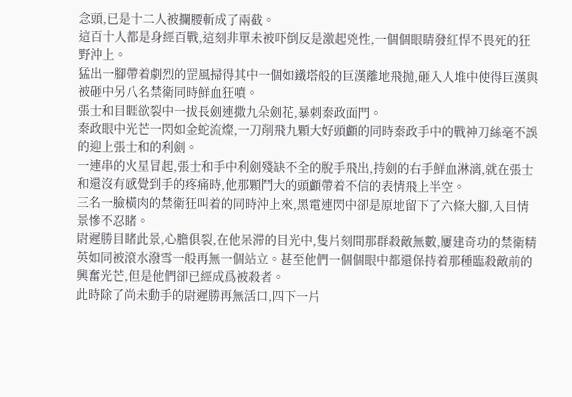念頭,已是十二人被攔腰斬成了兩截。
這百十人都是身經百戰,這刻非單未被吓倒反是激起兇性,一個個眼睛發紅悍不畏死的狂野沖上。
猛出一腳帶着劇烈的罡風掃得其中一個如鐵塔般的巨漢離地飛抛,砸入人堆中使得巨漢與被砸中另八名禁衛同時鮮血狂噴。
張士和目睚欲裂中一拔長劍連撒九朵劍花,暴刺秦政面門。
秦政眼中光芒一閃如金蛇流燦,一刀削飛九顆大好頭顱的同時秦政手中的戰神刀絲毫不誤的迎上張士和的利劍。
一連串的火星冒起,張士和手中利劍殘缺不全的脫手飛出,持劍的右手鮮血淋漓,就在張士和還沒有感覺到手的疼痛時,他那顆鬥大的頭顱帶着不信的表情飛上半空。
三名一臉橫肉的禁衛狂叫着的同時沖上來,黑電連閃中卻是原地留下了六條大腳,入目情景慘不忍睹。
尉遲勝目睹此景,心膽俱裂,在他呆滞的目光中,隻片刻間那群殺敵無數,屢建奇功的禁衛精英如同被滾水潑雪一般再無一個站立。甚至他們一個個眼中都還保持着那種臨殺敵前的興奮光芒,但是他們卻已經成爲被殺者。
此時除了尚未動手的尉遲勝再無活口,四下一片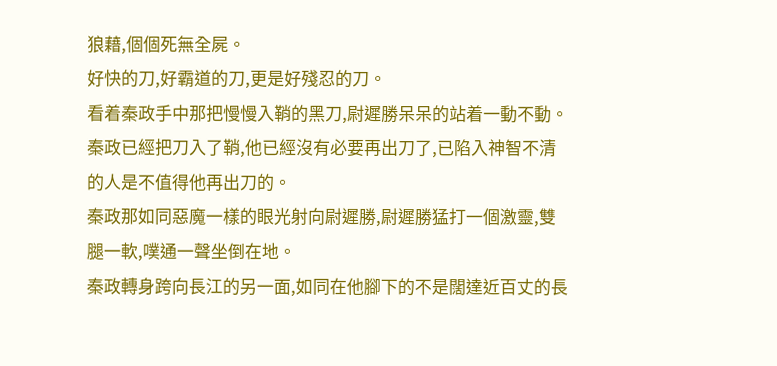狼藉,個個死無全屍。
好快的刀,好霸道的刀,更是好殘忍的刀。
看着秦政手中那把慢慢入鞘的黑刀,尉遲勝呆呆的站着一動不動。
秦政已經把刀入了鞘,他已經沒有必要再出刀了,已陷入神智不清的人是不值得他再出刀的。
秦政那如同惡魔一樣的眼光射向尉遲勝,尉遲勝猛打一個激靈,雙腿一軟,噗通一聲坐倒在地。
秦政轉身跨向長江的另一面,如同在他腳下的不是闊達近百丈的長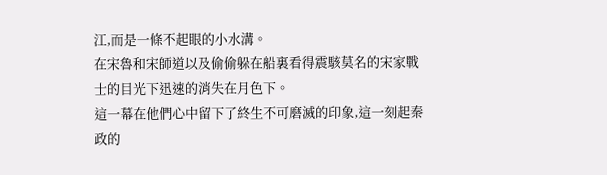江,而是一條不起眼的小水溝。
在宋魯和宋師道以及偷偷躲在船裏看得震駭莫名的宋家戰士的目光下迅速的消失在月色下。
這一幕在他們心中留下了終生不可磨滅的印象,這一刻起秦政的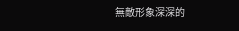無敵形象深深的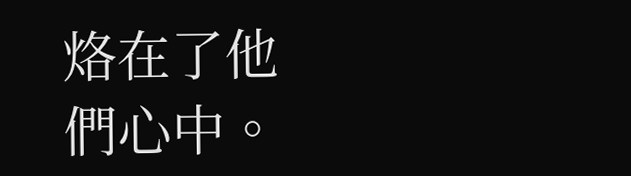烙在了他們心中。